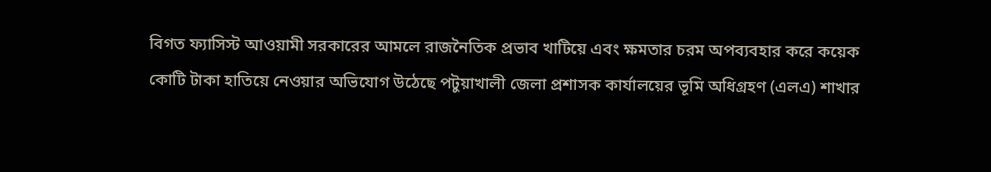বিগত ফ্যাসিস্ট আওয়ামী সরকারের আমলে রাজনৈতিক প্রভাব খাটিয়ে এবং ক্ষমতার চরম অপব্যবহার করে কয়েক কোটি টাকা হাতিয়ে নেওয়ার অভিযোগ উঠেছে পটুয়াখালী জেলা প্রশাসক কার্যালয়ের ভূমি অধিগ্রহণ (এলএ) শাখার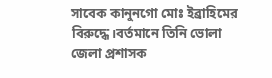সাবেক কানুনগো মোঃ ইব্রাহিমের বিরুদ্ধে।বর্তমানে তিনি ভোলা জেলা প্রশাসক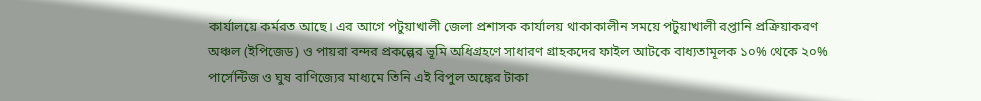কার্যালয়ে কর্মরত আছে। এর আগে পটুয়াখালী জেলা প্রশাসক কার্যালয় থাকাকালীন সময়ে পটুয়াখালী রপ্তানি প্রক্রিয়াকরণ অঞ্চল (ইপিজেড) ও পায়রা বন্দর প্রকল্পের ভূমি অধিগ্রহণে সাধারণ গ্রাহকদের ফাইল আটকে বাধ্যতামূলক ১০% থেকে ২০% পার্সেন্টিজ ও ঘুষ বাণিজ্যের মাধ্যমে তিনি এই বিপুল অঙ্কের টাকা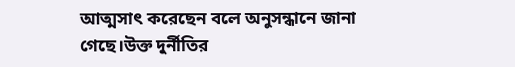আত্মসাৎ করেছেন বলে অনুসন্ধানে জানা গেছে।উক্ত দুর্নীতির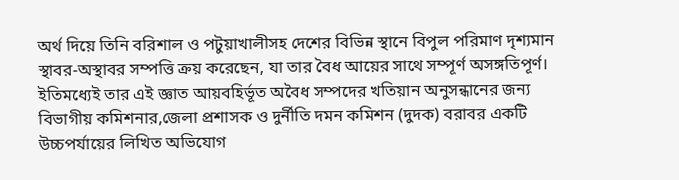অর্থ দিয়ে তিনি বরিশাল ও পটুয়াখালীসহ দেশের বিভিন্ন স্থানে বিপুল পরিমাণ দৃশ্যমান স্থাবর-অস্থাবর সম্পত্তি ক্রয় করেছেন, যা তার বৈধ আয়ের সাথে সম্পূর্ণ অসঙ্গতিপূর্ণ।
ইতিমধ্যেই তার এই জ্ঞাত আয়বহির্ভূত অবৈধ সম্পদের খতিয়ান অনুসন্ধানের জন্য বিভাগীয় কমিশনার,জেলা প্রশাসক ও দুর্নীতি দমন কমিশন (দুদক) বরাবর একটি উচ্চপর্যায়ের লিখিত অভিযোগ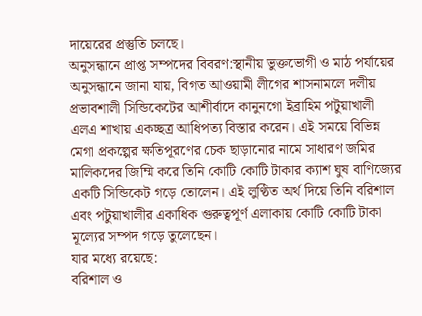দায়েরের প্রস্তুতি চলছে।
অনুসন্ধানে প্রাপ্ত সম্পদের বিবরণ:স্থানীয় ভুক্তভোগী ও মাঠ পর্যায়ের অনুসন্ধানে জানা যায়, বিগত আওয়ামী লীগের শাসনামলে দলীয় প্রভাবশালী সিন্ডিকেটের আশীর্বাদে কানুনগো ইব্রাহিম পটুয়াখালী এলএ শাখায় একচ্ছত্র আধিপত্য বিস্তার করেন। এই সময়ে বিভিন্ন মেগা প্রকল্পের ক্ষতিপূরণের চেক ছাড়ানোর নামে সাধারণ জমির মালিকদের জিম্মি করে তিনি কোটি কোটি টাকার ক্যাশ ঘুষ বাণিজ্যের একটি সিন্ডিকেট গড়ে তোলেন। এই লুণ্ঠিত অর্থ দিয়ে তিনি বরিশাল এবং পটুয়াখালীর একাধিক গুরুত্বপূর্ণ এলাকায় কোটি কোটি টাকা মূল্যের সম্পদ গড়ে তুলেছেন।
যার মধ্যে রয়েছে:
বরিশাল ও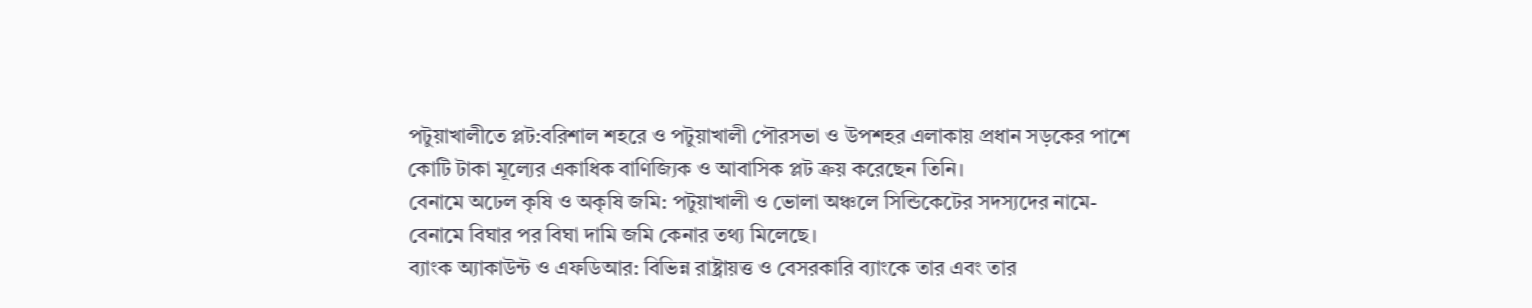পটুয়াখালীতে প্লট:বরিশাল শহরে ও পটুয়াখালী পৌরসভা ও উপশহর এলাকায় প্রধান সড়কের পাশে কোটি টাকা মূল্যের একাধিক বাণিজ্যিক ও আবাসিক প্লট ক্রয় করেছেন তিনি।
বেনামে অঢেল কৃষি ও অকৃষি জমি: পটুয়াখালী ও ভোলা অঞ্চলে সিন্ডিকেটের সদস্যদের নামে-বেনামে বিঘার পর বিঘা দামি জমি কেনার তথ্য মিলেছে।
ব্যাংক অ্যাকাউন্ট ও এফডিআর: বিভিন্ন রাষ্ট্রায়ত্ত ও বেসরকারি ব্যাংকে তার এবং তার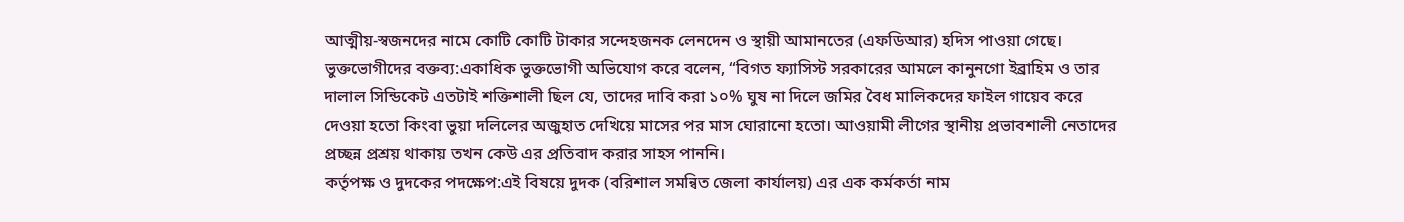আত্মীয়-স্বজনদের নামে কোটি কোটি টাকার সন্দেহজনক লেনদেন ও স্থায়ী আমানতের (এফডিআর) হদিস পাওয়া গেছে।
ভুক্তভোগীদের বক্তব্য:একাধিক ভুক্তভোগী অভিযোগ করে বলেন, “বিগত ফ্যাসিস্ট সরকারের আমলে কানুনগো ইব্রাহিম ও তার দালাল সিন্ডিকেট এতটাই শক্তিশালী ছিল যে, তাদের দাবি করা ১০% ঘুষ না দিলে জমির বৈধ মালিকদের ফাইল গায়েব করে দেওয়া হতো কিংবা ভুয়া দলিলের অজুহাত দেখিয়ে মাসের পর মাস ঘোরানো হতো। আওয়ামী লীগের স্থানীয় প্রভাবশালী নেতাদের প্রচ্ছন্ন প্রশ্রয় থাকায় তখন কেউ এর প্রতিবাদ করার সাহস পাননি।
কর্তৃপক্ষ ও দুদকের পদক্ষেপ:এই বিষয়ে দুদক (বরিশাল সমন্বিত জেলা কার্যালয়) এর এক কর্মকর্তা নাম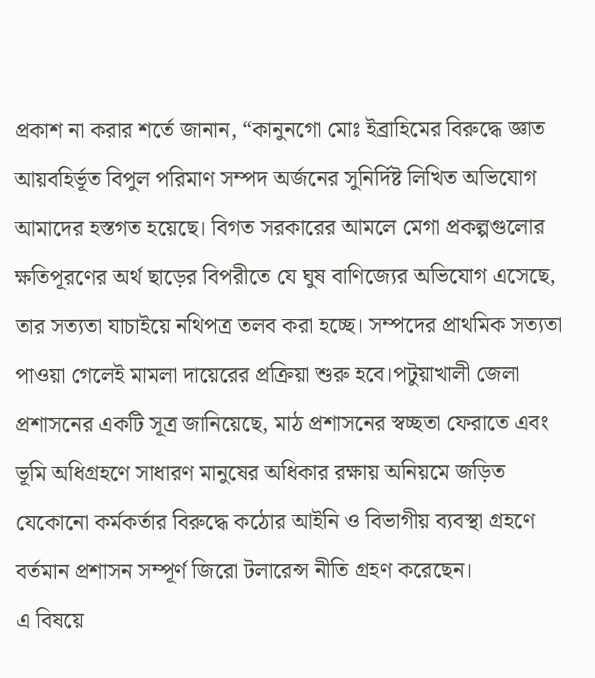প্রকাশ না করার শর্তে জানান, “কানুনগো মোঃ ইব্রাহিমের বিরুদ্ধে জ্ঞাত আয়বহির্ভূত বিপুল পরিমাণ সম্পদ অর্জনের সুনির্দিষ্ট লিখিত অভিযোগ আমাদের হস্তগত হয়েছে। বিগত সরকারের আমলে মেগা প্রকল্পগুলোর ক্ষতিপূরণের অর্থ ছাড়ের বিপরীতে যে ঘুষ বাণিজ্যের অভিযোগ এসেছে, তার সত্যতা যাচাইয়ে নথিপত্র তলব করা হচ্ছে। সম্পদের প্রাথমিক সত্যতা পাওয়া গেলেই মামলা দায়েরের প্রক্রিয়া শুরু হবে।পটুয়াখালী জেলা প্রশাসনের একটি সূত্র জানিয়েছে, মাঠ প্রশাসনের স্বচ্ছতা ফেরাতে এবং ভূমি অধিগ্রহণে সাধারণ মানুষের অধিকার রক্ষায় অনিয়মে জড়িত যেকোনো কর্মকর্তার বিরুদ্ধে কঠোর আইনি ও বিভাগীয় ব্যবস্থা গ্রহণে বর্তমান প্রশাসন সম্পূর্ণ জিরো টলারেন্স নীতি গ্রহণ করেছেন।
এ বিষয়ে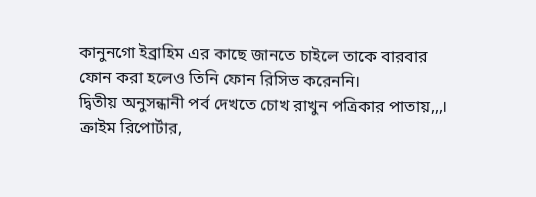কানুনগো ইব্রাহিম এর কাছে জানতে চাইলে তাকে বারবার ফোন করা হলেও তিনি ফোন রিসিভ করেননি।
দ্বিতীয় অনুসন্ধানী পর্ব দেখতে চোখ রাখুন পত্রিকার পাতায়,,,।
ক্রাইম রিপোর্টার,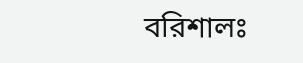বরিশালঃ